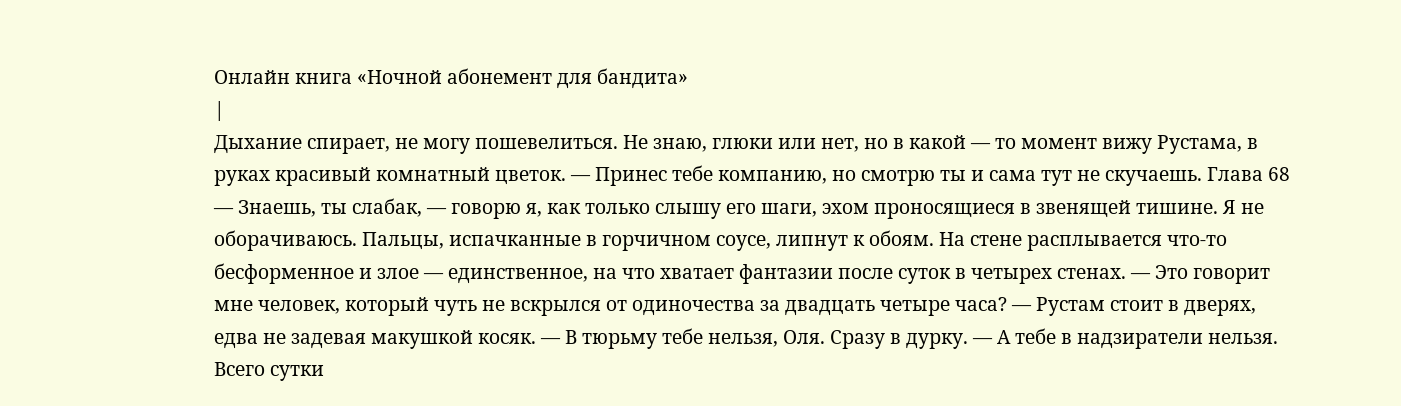Онлайн книга «Ночной абонемент для бандита»
|
Дыхание спирает, не могу пошевелиться. Не знаю, глюки или нет, но в какой — то момент вижу Рустама, в руках красивый комнатный цветок. — Принес тебе компанию, но смотрю ты и сама тут не скучаешь. Глава 68 — Знаешь, ты слабак, — говорю я, как только слышу его шаги, эхом проносящиеся в звенящей тишине. Я не оборачиваюсь. Пальцы, испачканные в горчичном соусе, липнут к обоям. На стене расплывается что-то бесформенное и злое — единственное, на что хватает фантазии после суток в четырех стенах. — Это говорит мне человек, который чуть не вскрылся от одиночества за двадцать четыре часа? — Рустам стоит в дверях, едва не задевая макушкой косяк. — В тюрьму тебе нельзя, Оля. Сразу в дурку. — А тебе в надзиратели нельзя. Всего сутки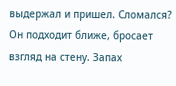выдержал и пришел. Сломался? Он подходит ближе, бросает взгляд на стену. Запах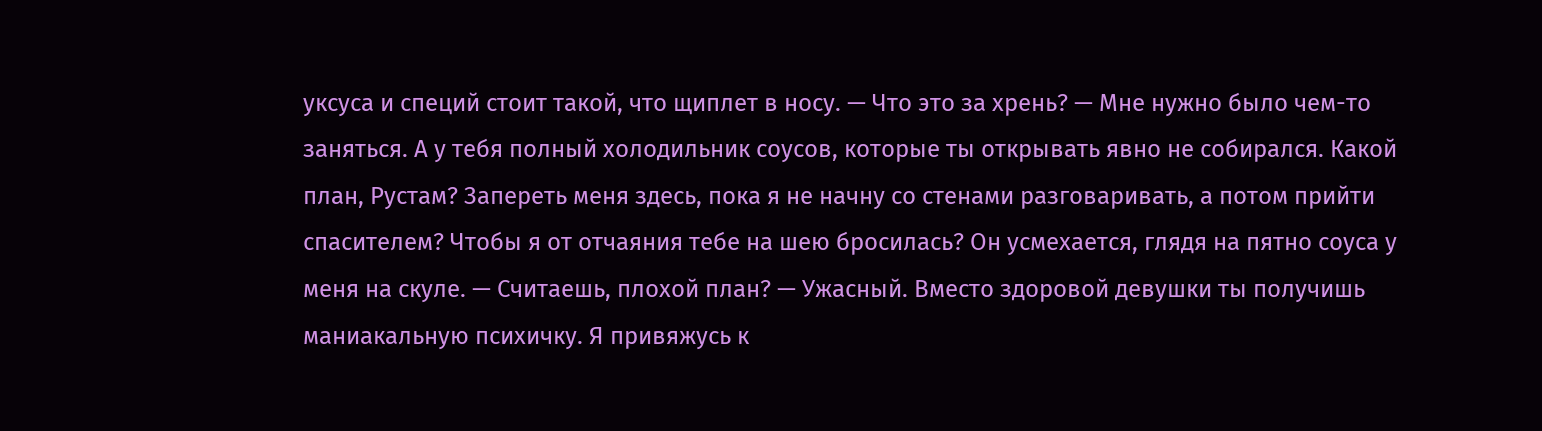уксуса и специй стоит такой, что щиплет в носу. — Что это за хрень? — Мне нужно было чем-то заняться. А у тебя полный холодильник соусов, которые ты открывать явно не собирался. Какой план, Рустам? Запереть меня здесь, пока я не начну со стенами разговаривать, а потом прийти спасителем? Чтобы я от отчаяния тебе на шею бросилась? Он усмехается, глядя на пятно соуса у меня на скуле. — Считаешь, плохой план? — Ужасный. Вместо здоровой девушки ты получишь маниакальную психичку. Я привяжусь к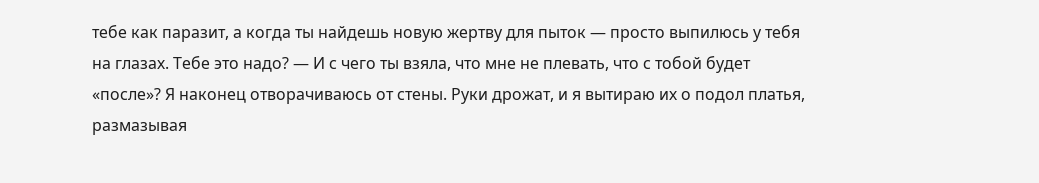тебе как паразит, а когда ты найдешь новую жертву для пыток — просто выпилюсь у тебя на глазах. Тебе это надо? — И с чего ты взяла, что мне не плевать, что с тобой будет «после»? Я наконец отворачиваюсь от стены. Руки дрожат, и я вытираю их о подол платья, размазывая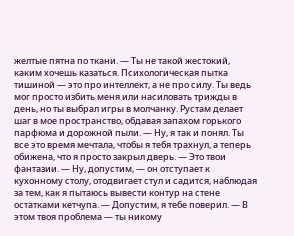желтые пятна по ткани. — Ты не такой жестокий, каким хочешь казаться. Психологическая пытка тишиной — это про интеллект, а не про силу. Ты ведь мог просто избить меня или насиловать трижды в день, но ты выбрал игры в молчанку. Рустам делает шаг в мое пространство, обдавая запахом горького парфюма и дорожной пыли. — Ну, я так и понял. Ты все это время мечтала, чтобы я тебя трахнул, а теперь обижена, что я просто закрыл дверь. — Это твои фантазии. — Ну, допустим, — он отступает к кухонному столу, отодвигает стул и садится, наблюдая за тем, как я пытаюсь вывести контур на стене остатками кетчупа. — Допустим, я тебе поверил. — В этом твоя проблема — ты никому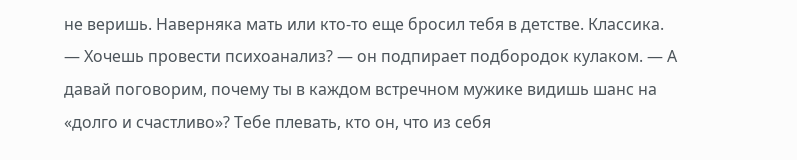не веришь. Наверняка мать или кто-то еще бросил тебя в детстве. Классика. — Хочешь провести психоанализ? — он подпирает подбородок кулаком. — А давай поговорим, почему ты в каждом встречном мужике видишь шанс на «долго и счастливо»? Тебе плевать, кто он, что из себя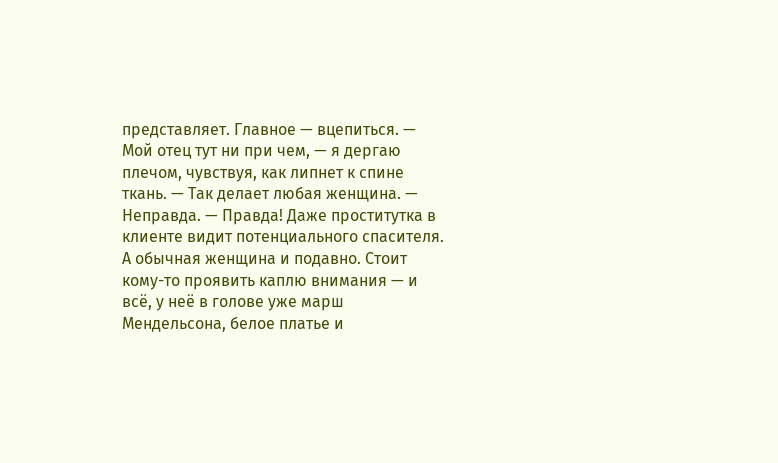представляет. Главное — вцепиться. — Мой отец тут ни при чем, — я дергаю плечом, чувствуя, как липнет к спине ткань. — Так делает любая женщина. — Неправда. — Правда! Даже проститутка в клиенте видит потенциального спасителя. А обычная женщина и подавно. Стоит кому-то проявить каплю внимания — и всё, у неё в голове уже марш Мендельсона, белое платье и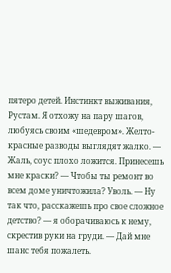пятеро детей. Инстинкт выживания, Рустам. Я отхожу на пару шагов, любуясь своим «шедевром». Желто-красные разводы выглядят жалко. — Жаль, соус плохо ложится. Принесешь мне краски? — Чтобы ты ремонт во всем доме уничтожила? Уволь. — Ну так что, расскажешь про свое сложное детство? — я оборачиваюсь к нему, скрестив руки на груди. — Дай мне шанс тебя пожалеть.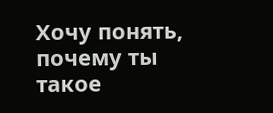Хочу понять, почему ты такое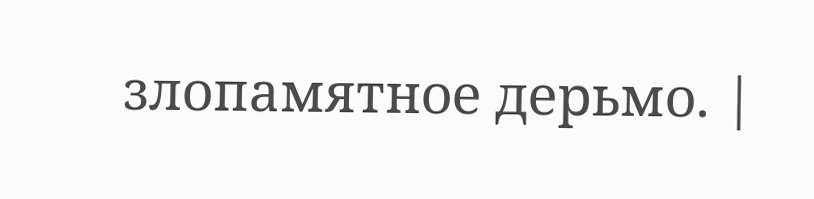злопамятное дерьмо. |